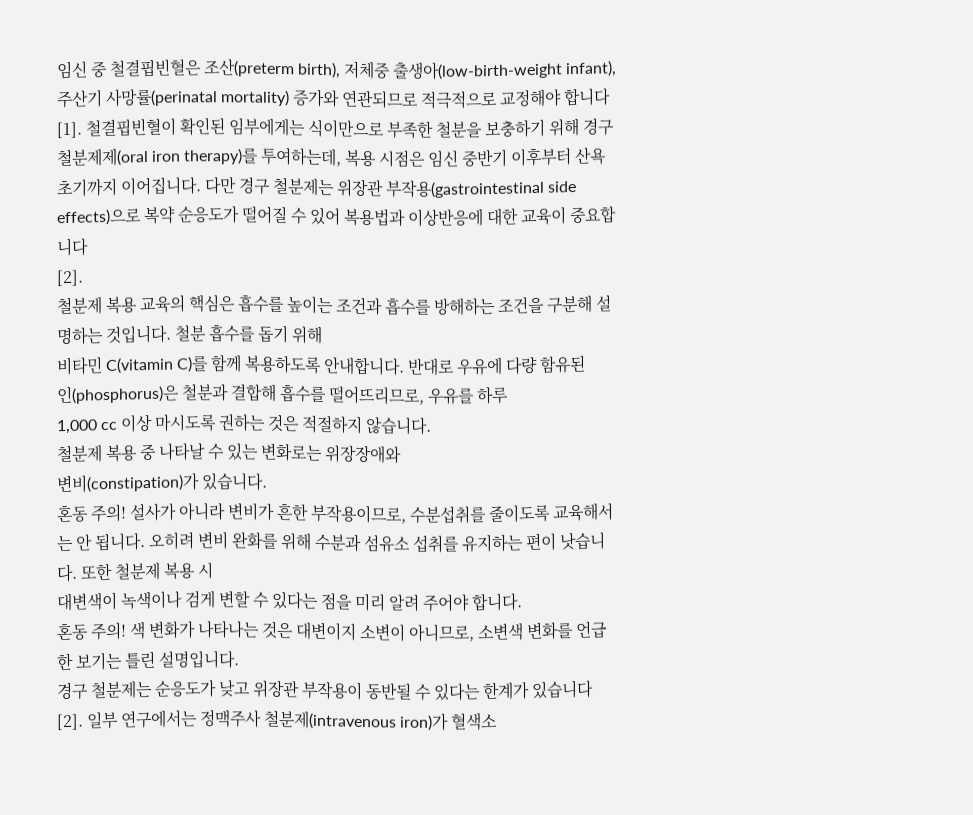임신 중 철결핍빈혈은 조산(preterm birth), 저체중 출생아(low-birth-weight infant), 주산기 사망률(perinatal mortality) 증가와 연관되므로 적극적으로 교정해야 합니다
[1]. 철결핍빈혈이 확인된 임부에게는 식이만으로 부족한 철분을 보충하기 위해 경구 철분제제(oral iron therapy)를 투여하는데, 복용 시점은 임신 중반기 이후부터 산욕 초기까지 이어집니다. 다만 경구 철분제는 위장관 부작용(gastrointestinal side effects)으로 복약 순응도가 떨어질 수 있어 복용법과 이상반응에 대한 교육이 중요합니다
[2].
철분제 복용 교육의 핵심은 흡수를 높이는 조건과 흡수를 방해하는 조건을 구분해 설명하는 것입니다. 철분 흡수를 돕기 위해
비타민 C(vitamin C)를 함께 복용하도록 안내합니다. 반대로 우유에 다량 함유된
인(phosphorus)은 철분과 결합해 흡수를 떨어뜨리므로, 우유를 하루
1,000 cc 이상 마시도록 권하는 것은 적절하지 않습니다.
철분제 복용 중 나타날 수 있는 변화로는 위장장애와
변비(constipation)가 있습니다.
혼동 주의! 설사가 아니라 변비가 흔한 부작용이므로, 수분섭취를 줄이도록 교육해서는 안 됩니다. 오히려 변비 완화를 위해 수분과 섬유소 섭취를 유지하는 편이 낫습니다. 또한 철분제 복용 시
대변색이 녹색이나 검게 변할 수 있다는 점을 미리 알려 주어야 합니다.
혼동 주의! 색 변화가 나타나는 것은 대변이지 소변이 아니므로, 소변색 변화를 언급한 보기는 틀린 설명입니다.
경구 철분제는 순응도가 낮고 위장관 부작용이 동반될 수 있다는 한계가 있습니다
[2]. 일부 연구에서는 정맥주사 철분제(intravenous iron)가 혈색소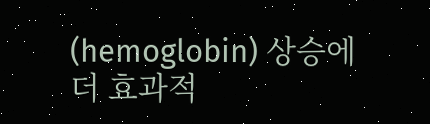(hemoglobin) 상승에 더 효과적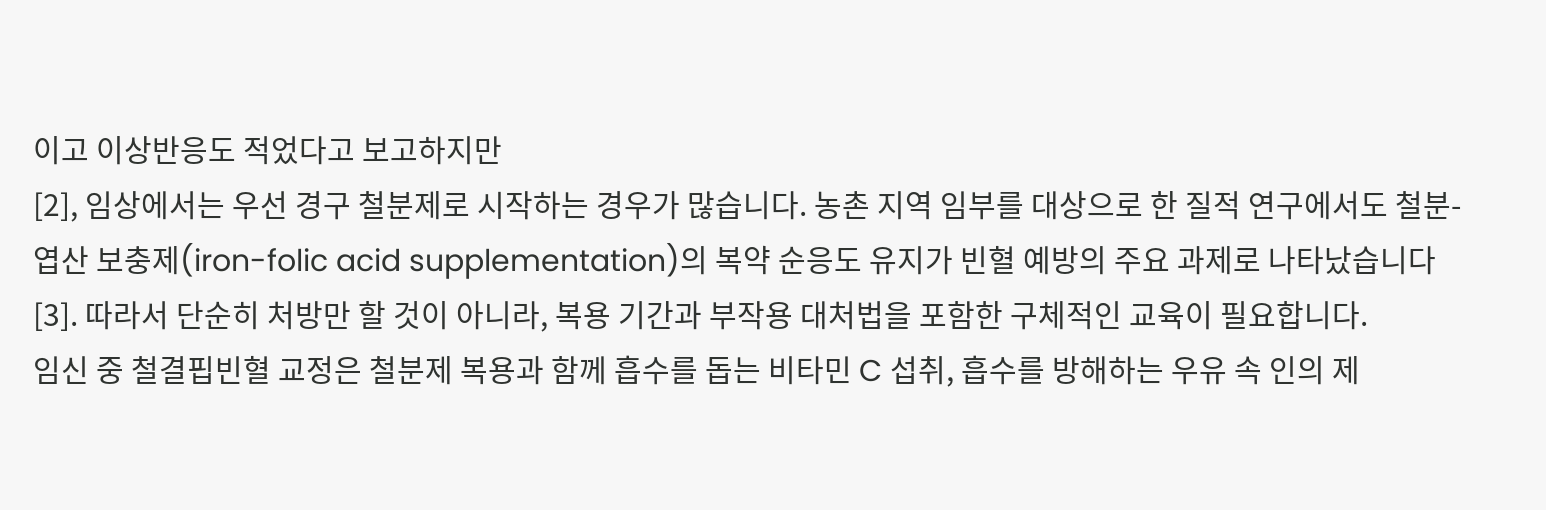이고 이상반응도 적었다고 보고하지만
[2], 임상에서는 우선 경구 철분제로 시작하는 경우가 많습니다. 농촌 지역 임부를 대상으로 한 질적 연구에서도 철분-엽산 보충제(iron-folic acid supplementation)의 복약 순응도 유지가 빈혈 예방의 주요 과제로 나타났습니다
[3]. 따라서 단순히 처방만 할 것이 아니라, 복용 기간과 부작용 대처법을 포함한 구체적인 교육이 필요합니다.
임신 중 철결핍빈혈 교정은 철분제 복용과 함께 흡수를 돕는 비타민 C 섭취, 흡수를 방해하는 우유 속 인의 제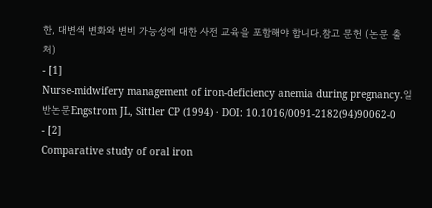한, 대변색 변화와 변비 가능성에 대한 사전 교육을 포함해야 합니다.참고 문헌 (논문 출처)
- [1]
Nurse-midwifery management of iron-deficiency anemia during pregnancy.일반논문Engstrom JL, Sittler CP (1994) · DOI: 10.1016/0091-2182(94)90062-0
- [2]
Comparative study of oral iron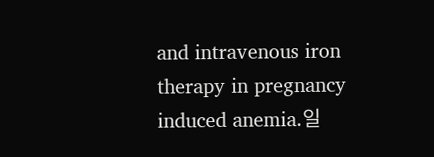and intravenous iron therapy in pregnancy induced anemia.일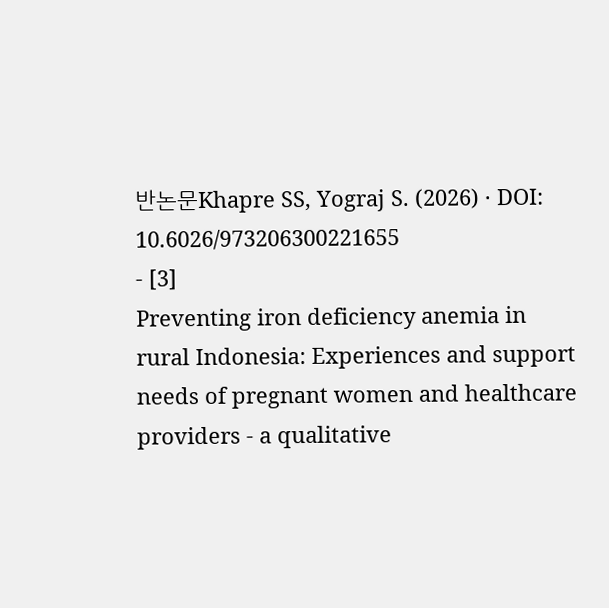반논문Khapre SS, Yograj S. (2026) · DOI: 10.6026/973206300221655
- [3]
Preventing iron deficiency anemia in rural Indonesia: Experiences and support needs of pregnant women and healthcare providers - a qualitative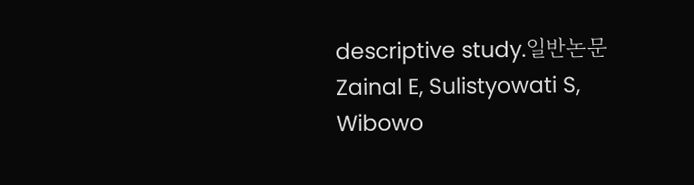descriptive study.일반논문Zainal E, Sulistyowati S, Wibowo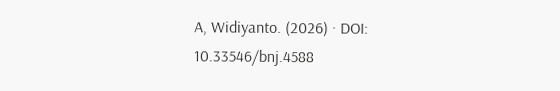A, Widiyanto. (2026) · DOI: 10.33546/bnj.4588